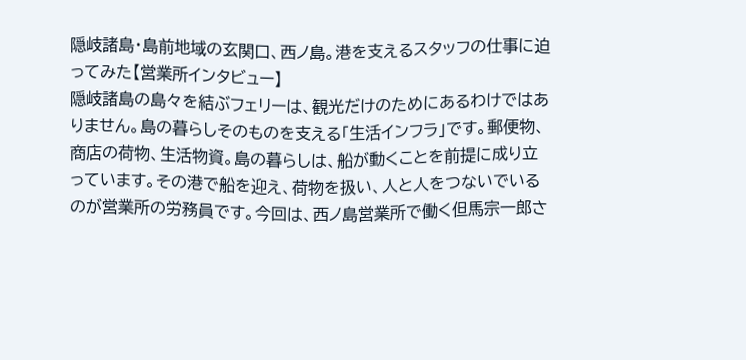隠岐諸島・島前地域の玄関口、西ノ島。港を支えるスタッフの仕事に迫ってみた【営業所インタビュー】
隠岐諸島の島々を結ぶフェリーは、観光だけのためにあるわけではありません。島の暮らしそのものを支える「生活インフラ」です。郵便物、商店の荷物、生活物資。島の暮らしは、船が動くことを前提に成り立っています。その港で船を迎え、荷物を扱い、人と人をつないでいるのが営業所の労務員です。今回は、西ノ島営業所で働く但馬宗一郎さ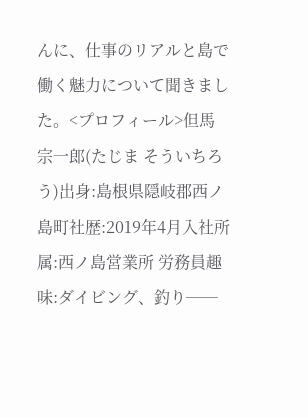んに、仕事のリアルと島で働く魅力について聞きました。<プロフィール>但馬 宗一郎(たじま そういちろう)出身:島根県隠岐郡西ノ島町社歴:2019年4月入社所属:西ノ島営業所 労務員趣味:ダイビング、釣り──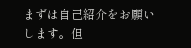まずは自己紹介をお願いします。但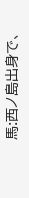馬:西ノ島出身で、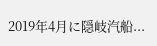2019年4月に隠岐汽船...